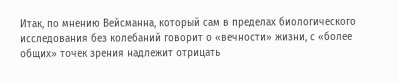Итак, по мнению Вейсманна, который сам в пределах биологического исследования без колебаний говорит о «вечности» жизни, с «более общих» точек зрения надлежит отрицать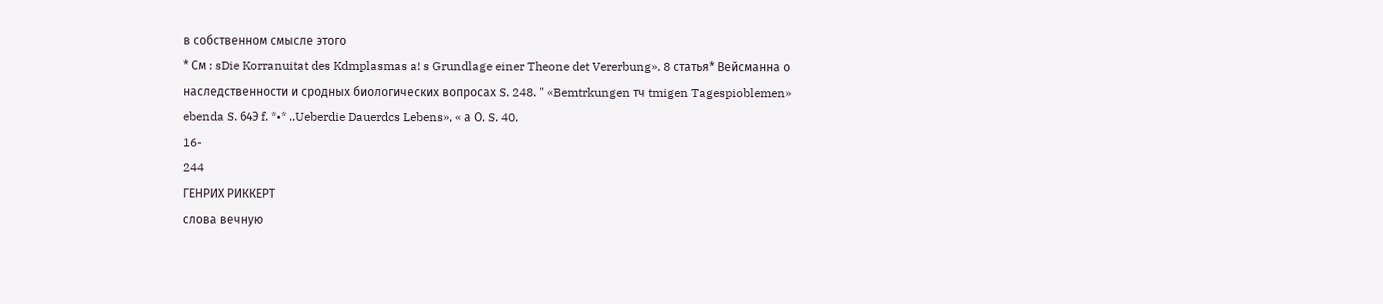в собственном смысле этого
* См : sDie Korranuitat des Kdmplasmas a! s Grundlage einer Theone det Vererbung». 8 статья* Вейсманна о наследственности и сродных биологических вопросах S. 248. " «Bemtrkungen тч tmigen Tagespioblemen» ebenda S. 64Э f. *•* ..Ueberdie Dauerdcs Lebens», « а О. S. 40.
16-
244
ГЕНРИХ РИККЕРТ
слова вечную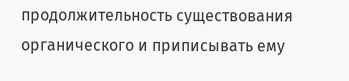продолжительность существования органического и приписывать ему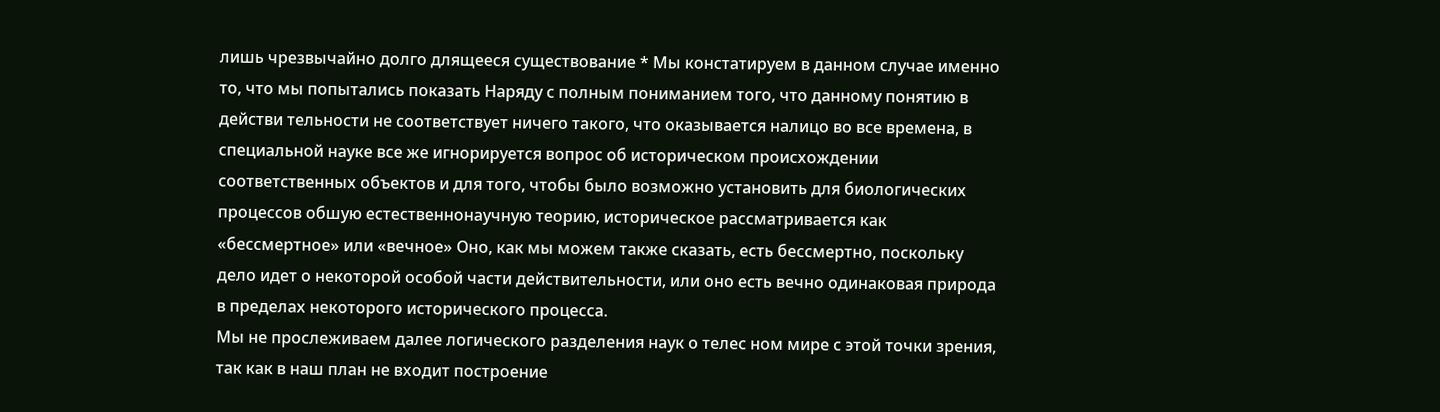лишь чрезвычайно долго длящееся существование * Мы констатируем в данном случае именно то, что мы попытались показать Наряду с полным пониманием того, что данному понятию в действи тельности не соответствует ничего такого, что оказывается налицо во все времена, в специальной науке все же игнорируется вопрос об историческом происхождении соответственных объектов и для того, чтобы было возможно установить для биологических процессов обшую естественнонаучную теорию, историческое рассматривается как «бессмертное» или «вечное» Оно, как мы можем также сказать, есть бессмертно, поскольку дело идет о некоторой особой части действительности, или оно есть вечно одинаковая природа в пределах некоторого исторического процесса.
Мы не прослеживаем далее логического разделения наук о телес ном мире с этой точки зрения, так как в наш план не входит построение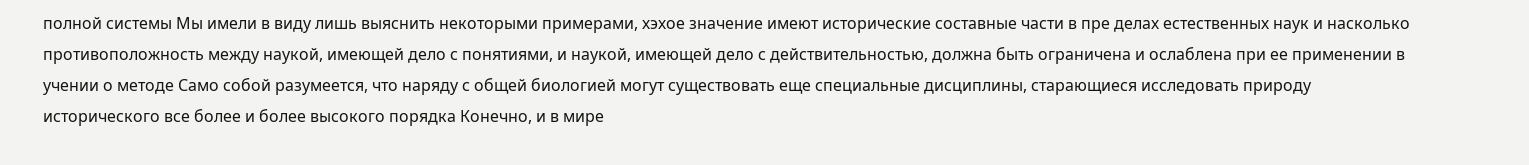полной системы Мы имели в виду лишь выяснить некоторыми примерами, хэхое значение имеют исторические составные части в пре делах естественных наук и насколько противоположность между наукой, имеющей дело с понятиями, и наукой, имеющей дело с действительностью, должна быть ограничена и ослаблена при ее применении в учении о методе Само собой разумеется, что наряду с общей биологией могут существовать еще специальные дисциплины, старающиеся исследовать природу исторического все более и более высокого порядка Конечно, и в мире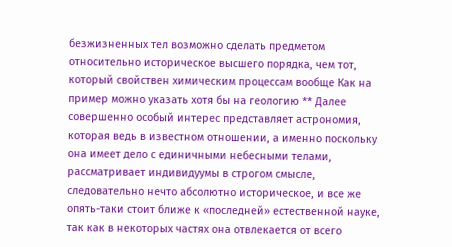безжизненных тел возможно сделать предметом относительно историческое высшего порядка, чем тот, который свойствен химическим процессам вообще Как на пример можно указать хотя бы на геологию ** Далее совершенно особый интерес представляет астрономия, которая ведь в известном отношении, а именно поскольку она имеет дело с единичными небесными телами, рассматривает индивидуумы в строгом смысле, следовательно нечто абсолютно историческое, и все же опять-таки стоит ближе к «последней» естественной науке, так как в некоторых частях она отвлекается от всего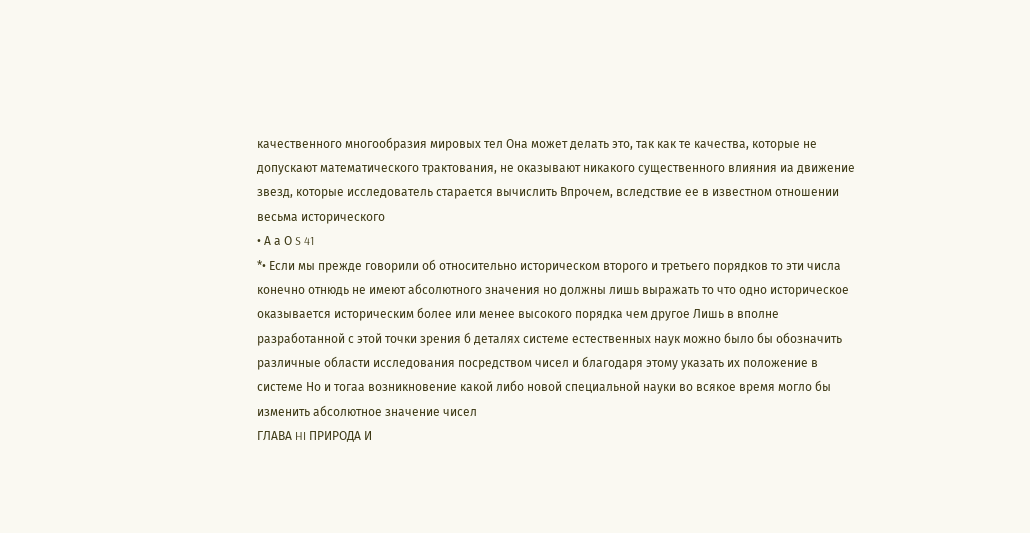качественного многообразия мировых тел Она может делать это, так как те качества, которые не допускают математического трактования, не оказывают никакого существенного влияния иа движение звезд, которые исследователь старается вычислить Впрочем, вследствие ее в известном отношении весьма исторического
• А а О S 41
*• Если мы прежде говорили об относительно историческом второго и третьего порядков то эти числа конечно отнюдь не имеют абсолютного значения но должны лишь выражать то что одно историческое оказывается историческим более или менее высокого порядка чем другое Лишь в вполне разработанной с этой точки зрения б деталях системе естественных наук можно было бы обозначить различные области исследования посредством чисел и благодаря этому указать их положение в системе Но и тогаа возникновение какой либо новой специальной науки во всякое время могло бы изменить абсолютное значение чисел
ГЛАВА HI ПРИРОДА И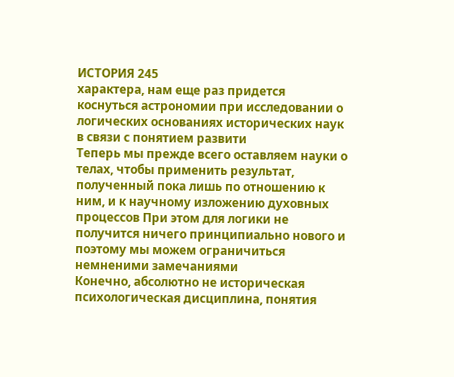ИСТОРИЯ 245
характера, нам еще раз придется коснуться астрономии при исследовании о логических основаниях исторических наук в связи с понятием развити
Теперь мы прежде всего оставляем науки о телах, чтобы применить результат, полученный пока лишь по отношению к ним, и к научному изложению духовных процессов При этом для логики не получится ничего принципиально нового и поэтому мы можем ограничиться немненими замечаниями
Конечно, абсолютно не историческая психологическая дисциплина, понятия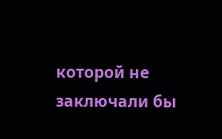которой не заключали бы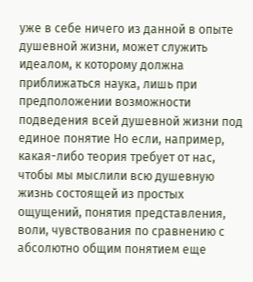уже в себе ничего из данной в опыте душевной жизни, может служить идеалом, к которому должна приближаться наука, лишь при предположении возможности подведения всей душевной жизни под единое понятие Но если, например, какая-либо теория требует от нас, чтобы мы мыслили всю душевную жизнь состоящей из простых ощущений, понятия представления, воли, чувствования по сравнению с абсолютно общим понятием еще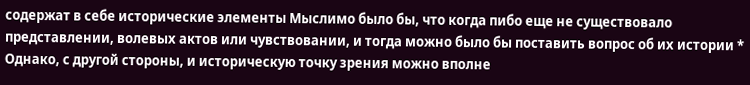содержат в себе исторические элементы Мыслимо было бы, что когда пибо еще не существовало представлении, волевых актов или чувствовании, и тогда можно было бы поставить вопрос об их истории * Однако, с другой стороны, и историческую точку зрения можно вполне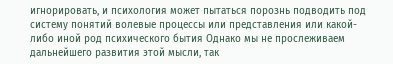игнорировать, и психология может пытаться порознь подводить под систему понятий волевые процессы или представления или какой-либо иной род психического бытия Однако мы не прослеживаем дальнейшего развития этой мысли, так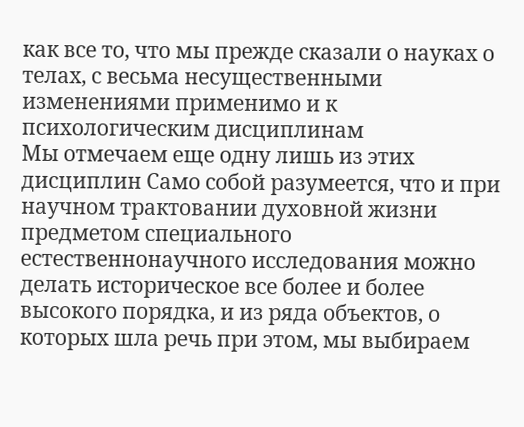как все то, что мы прежде сказали о науках о телах, с весьма несущественными изменениями применимо и к психологическим дисциплинам
Мы отмечаем еще одну лишь из этих дисциплин Само собой разумеется, что и при научном трактовании духовной жизни предметом специального естественнонаучного исследования можно делать историческое все более и более высокого порядка, и из ряда объектов, о которых шла речь при этом, мы выбираем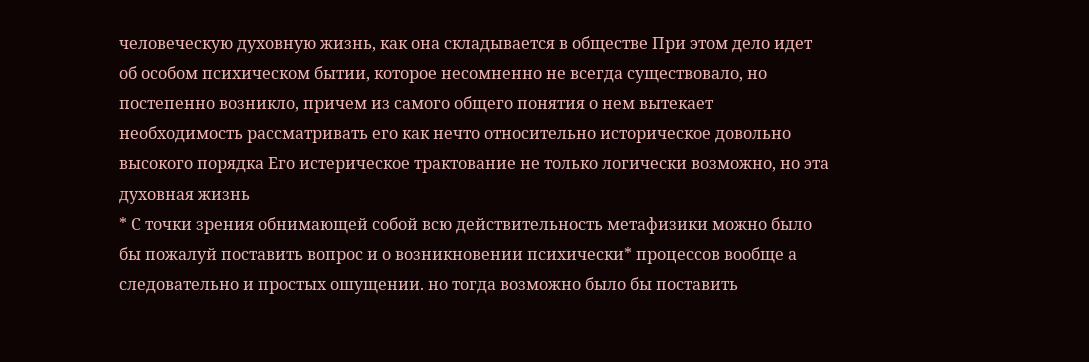человеческую духовную жизнь, как она складывается в обществе При этом дело идет об особом психическом бытии, которое несомненно не всегда существовало, но постепенно возникло, причем из самого общего понятия о нем вытекает необходимость рассматривать его как нечто относительно историческое довольно высокого порядка Его истерическое трактование не только логически возможно, но эта духовная жизнь
* С точки зрения обнимающей собой всю действительность метафизики можно было бы пожалуй поставить вопрос и о возникновении психически* процессов вообще а следовательно и простых ошущении. но тогда возможно было бы поставить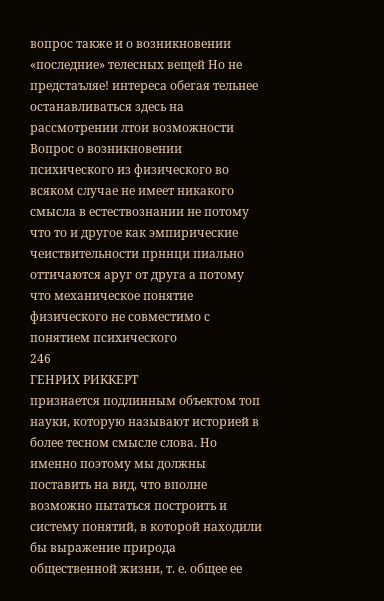вопрос также и о возникновении «последние» телесных вещей Но не предстаъляе! интереса обегая тельнее останавливаться здесь на рассмотрении лтои возможности Вопрос о возникновении психического из физического во всяком случае не имеет никакого смысла в естествознании не потому что то и другое как эмпирические чеиствительности прннци пиально оттичаются аруг от друга а потому что механическое понятие физического не совместимо с понятием психического
246
ГЕНРИХ РИККЕРТ
признается подлинным объектом топ науки, которую называют историей в более тесном смысле слова. Но именно поэтому мы должны поставить на вид, что вполне возможно пытаться построить и систему понятий, в которой находили бы выражение природа общественной жизни, т. е. общее ее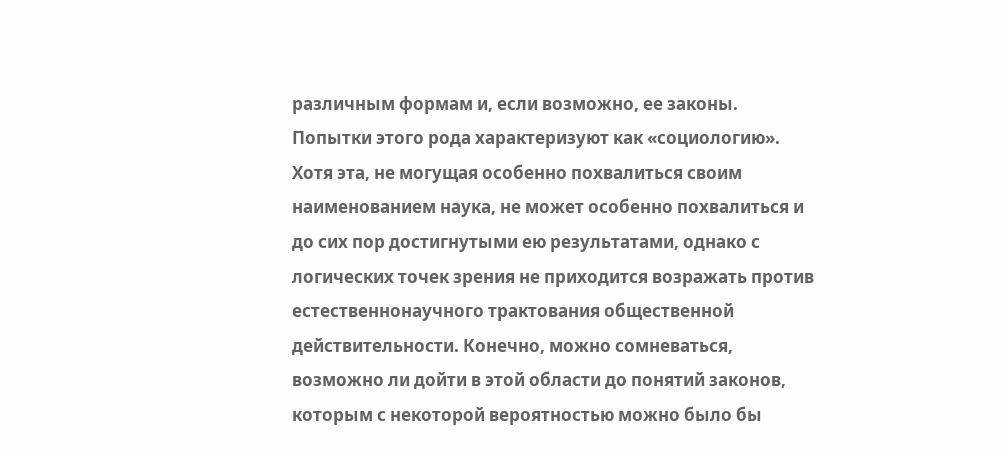различным формам и, если возможно, ее законы.
Попытки этого рода характеризуют как «социологию». Хотя эта, не могущая особенно похвалиться своим наименованием наука, не может особенно похвалиться и до сих пор достигнутыми ею результатами, однако с логических точек зрения не приходится возражать против естественнонаучного трактования общественной действительности. Конечно, можно сомневаться, возможно ли дойти в этой области до понятий законов, которым с некоторой вероятностью можно было бы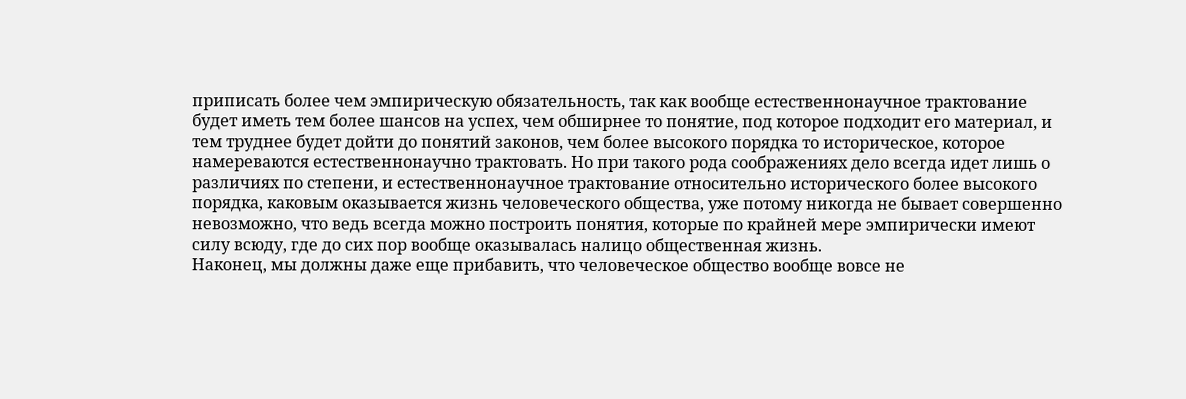приписать более чем эмпирическую обязательность, так как вообще естественнонаучное трактование будет иметь тем более шансов на успех, чем обширнее то понятие, под которое подходит его материал, и тем труднее будет дойти до понятий законов, чем более высокого порядка то историческое, которое намереваются естественнонаучно трактовать. Но при такого рода соображениях дело всегда идет лишь о различиях по степени, и естественнонаучное трактование относительно исторического более высокого порядка, каковым оказывается жизнь человеческого общества, уже потому никогда не бывает совершенно невозможно, что ведь всегда можно построить понятия, которые по крайней мере эмпирически имеют силу всюду, где до сих пор вообще оказывалась налицо общественная жизнь.
Наконец, мы должны даже еще прибавить, что человеческое общество вообще вовсе не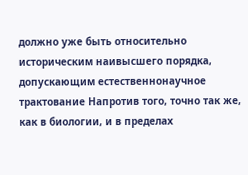должно уже быть относительно историческим наивысшего порядка, допускающим естественнонаучное трактование Напротив того, точно так же, как в биологии, и в пределах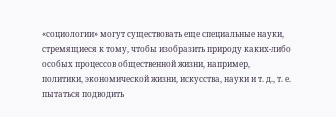«социологии» могут существовать еще специальные науки, стремящиеся к тому, чтобы изобразить природу каких-либо особых процессов общественной жизни, например, политики, экономической жизни, искусства, науки и т. д., т. е. пытаться подводить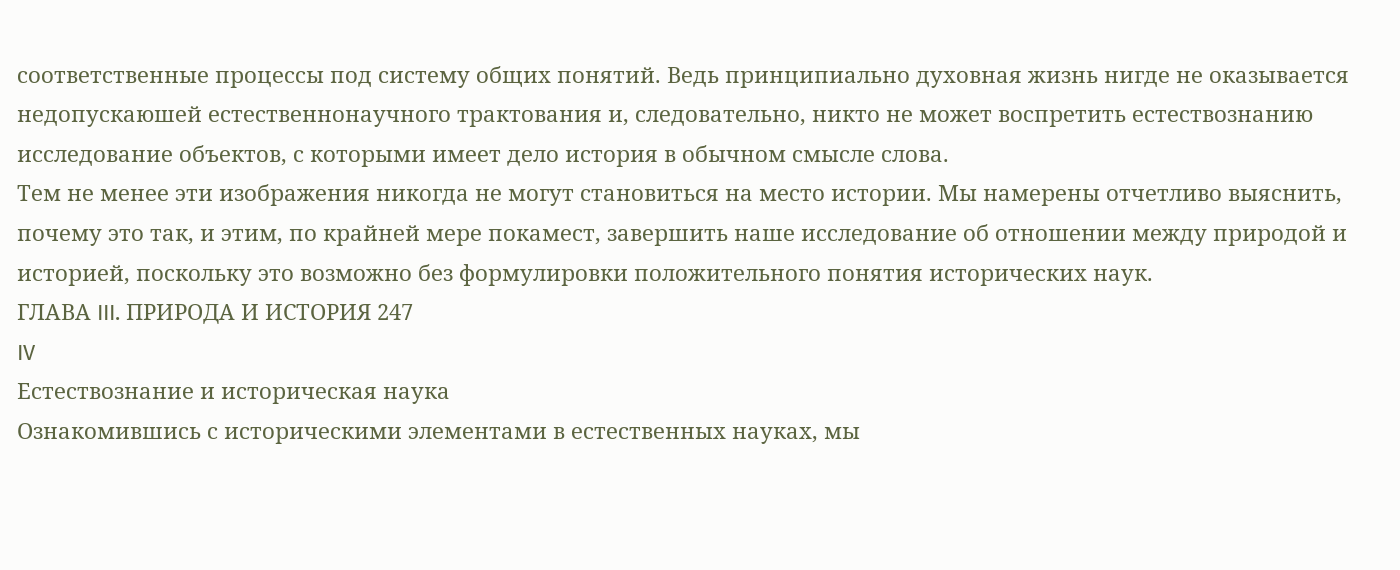соответственные процессы под систему общих понятий. Ведь принципиально духовная жизнь нигде не оказывается недопускаюшей естественнонаучного трактования и, следовательно, никто не может воспретить естествознанию исследование объектов, с которыми имеет дело история в обычном смысле слова.
Тем не менее эти изображения никогда не могут становиться на место истории. Мы намерены отчетливо выяснить, почему это так, и этим, по крайней мере покамест, завершить наше исследование об отношении между природой и историей, поскольку это возможно без формулировки положительного понятия исторических наук.
ГЛАВА III. ПРИРОДА И ИСТОРИЯ 247
IV
Естествознание и историческая наука
Ознакомившись с историческими элементами в естественных науках, мы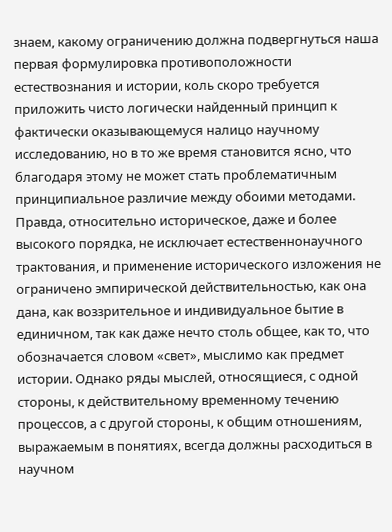знаем, какому ограничению должна подвергнуться наша первая формулировка противоположности естествознания и истории, коль скоро требуется приложить чисто логически найденный принцип к фактически оказывающемуся налицо научному исследованию, но в то же время становится ясно, что благодаря этому не может стать проблематичным принципиальное различие между обоими методами. Правда, относительно историческое, даже и более высокого порядка, не исключает естественнонаучного трактования, и применение исторического изложения не ограничено эмпирической действительностью, как она дана, как воззрительное и индивидуальное бытие в единичном, так как даже нечто столь общее, как то, что обозначается словом «свет», мыслимо как предмет истории. Однако ряды мыслей, относящиеся, с одной стороны, к действительному временному течению процессов, а с другой стороны, к общим отношениям, выражаемым в понятиях, всегда должны расходиться в научном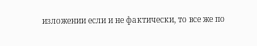изложении если и не фактически, то все же по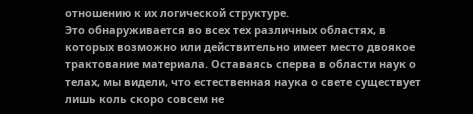отношению к их логической структуре.
Это обнаруживается во всех тех различных областях, в которых возможно или действительно имеет место двоякое трактование материала. Оставаясь сперва в области наук о телах, мы видели, что естественная наука о свете существует лишь коль скоро совсем не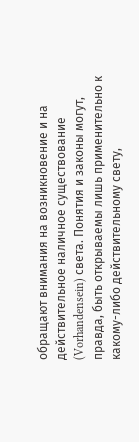обращают внимания на возникновение и на действительное наличное существование (Vorhandensein) света. Понятия и законы могут, правда, быть открываемы лишь применительно к какому-либо действительному свету,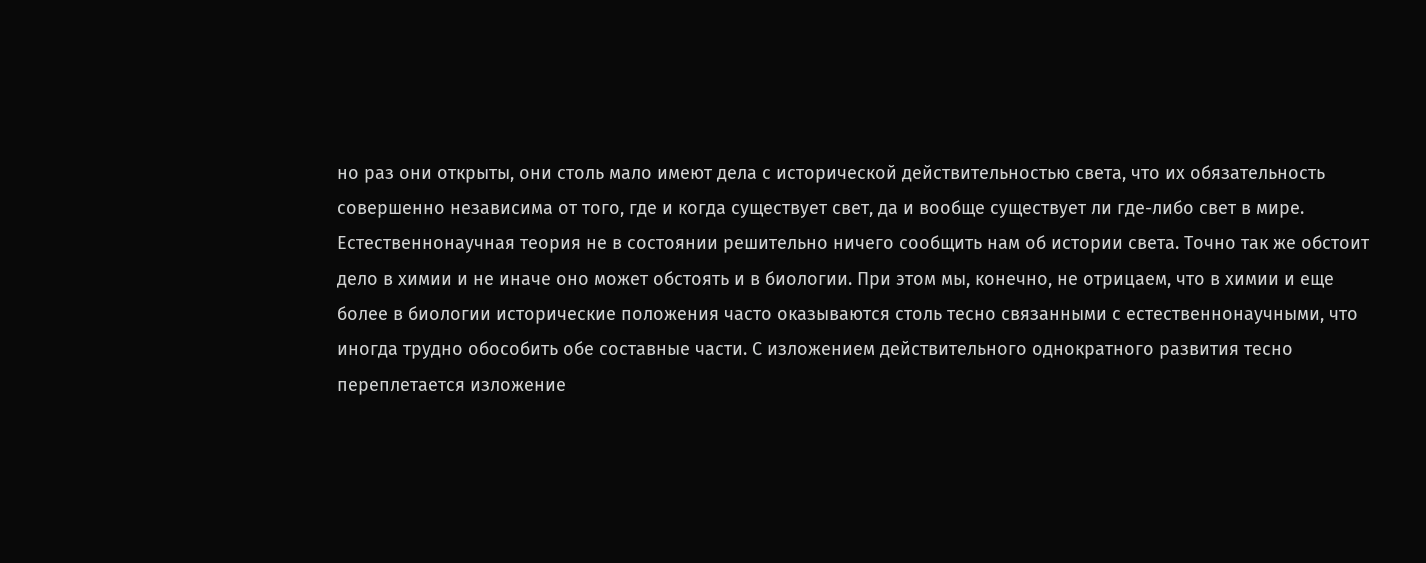но раз они открыты, они столь мало имеют дела с исторической действительностью света, что их обязательность совершенно независима от того, где и когда существует свет, да и вообще существует ли где-либо свет в мире. Естественнонаучная теория не в состоянии решительно ничего сообщить нам об истории света. Точно так же обстоит дело в химии и не иначе оно может обстоять и в биологии. При этом мы, конечно, не отрицаем, что в химии и еще более в биологии исторические положения часто оказываются столь тесно связанными с естественнонаучными, что иногда трудно обособить обе составные части. С изложением действительного однократного развития тесно переплетается изложение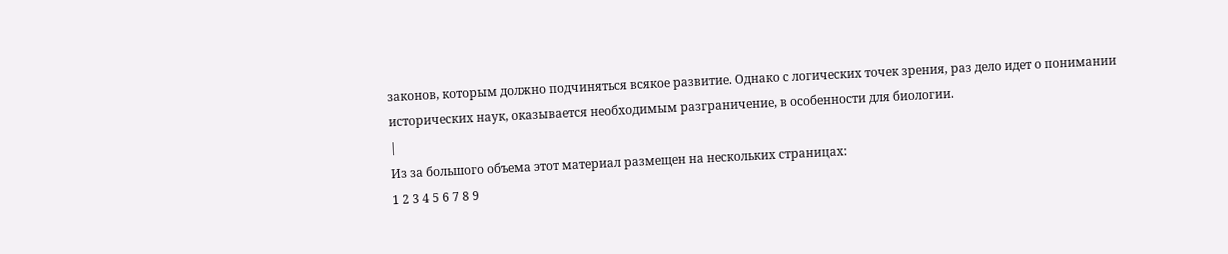законов, которым должно подчиняться всякое развитие. Однако с логических точек зрения, раз дело идет о понимании исторических наук, оказывается необходимым разграничение, в особенности для биологии.
|
Из за большого объема этот материал размещен на нескольких страницах:
1 2 3 4 5 6 7 8 9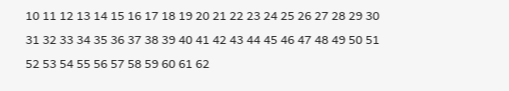10 11 12 13 14 15 16 17 18 19 20 21 22 23 24 25 26 27 28 29 30 31 32 33 34 35 36 37 38 39 40 41 42 43 44 45 46 47 48 49 50 51 52 53 54 55 56 57 58 59 60 61 62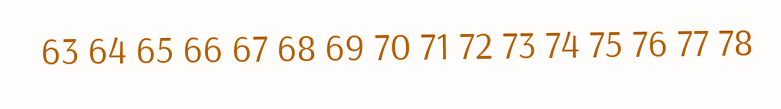63 64 65 66 67 68 69 70 71 72 73 74 75 76 77 78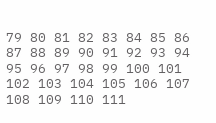79 80 81 82 83 84 85 86 87 88 89 90 91 92 93 94 95 96 97 98 99 100 101 102 103 104 105 106 107 108 109 110 111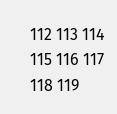112 113 114 115 116 117 118 119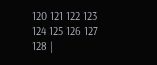120 121 122 123 124 125 126 127 128 |